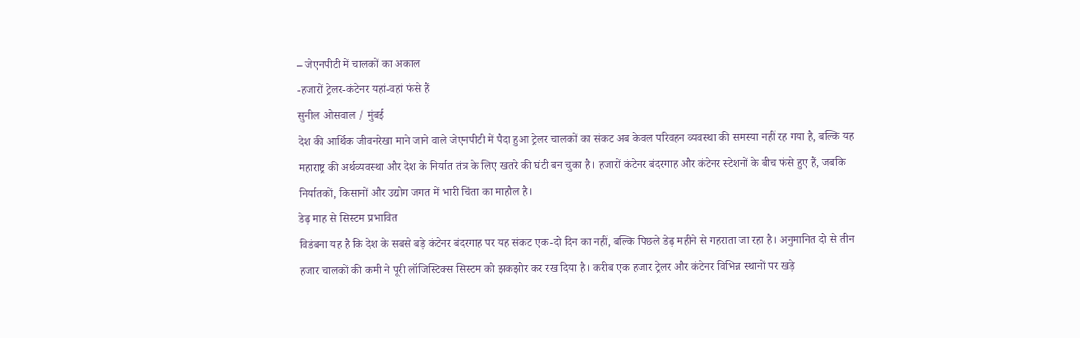– जेएनपीटी में चालकों का अकाल
-हजारों ट्रेलर-कंटेनर यहां-वहां फंसे हैं
सुनील ओसवाल / मुंबई
देश की आर्थिक जीवनरेखा माने जाने वाले जेएनपीटी में पैदा हुआ ट्रेलर चालकों का संकट अब केवल परिवहन व्यवस्था की समस्या नहीं रह गया है, बल्कि यह महाराष्ट्र की अर्थव्यवस्था और देश के निर्यात तंत्र के लिए खतरे की घंटी बन चुका है। हजारों कंटेनर बंदरगाह और कंटेनर स्टेशनों के बीच फंसे हुए हैं, जबकि निर्यातकों, किसानों और उद्योग जगत में भारी चिंता का माहौल है।
डेढ़ माह से सिस्टम प्रभावित
विडंबना यह है कि देश के सबसे बड़े कंटेनर बंदरगाह पर यह संकट एक-दो दिन का नहीं, बल्कि पिछले डेढ़ महीने से गहराता जा रहा है। अनुमानित दो से तीन हजार चालकों की कमी ने पूरी लॉजिस्टिक्स सिस्टम को झकझोर कर रख दिया है। करीब एक हजार ट्रेलर और कंटेनर विभिन्न स्थानों पर खड़े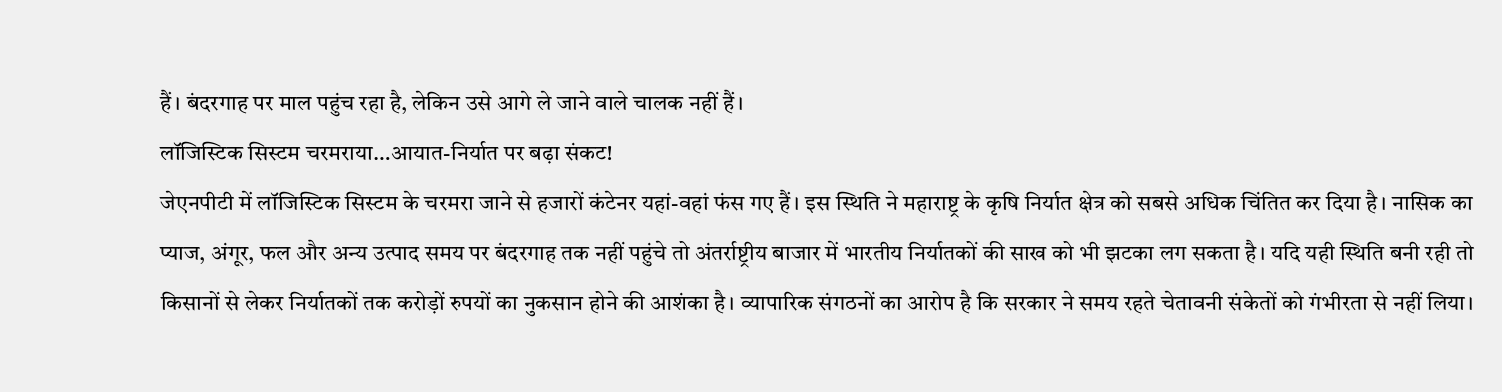हैं। बंदरगाह पर माल पहुंच रहा है, लेकिन उसे आगे ले जाने वाले चालक नहीं हैं।
लॉजिस्टिक सिस्टम चरमराया…आयात-निर्यात पर बढ़ा संकट!
जेएनपीटी में लॉजिस्टिक सिस्टम के चरमरा जाने से हजारों कंटेनर यहां-वहां फंस गए हैं। इस स्थिति ने महाराष्ट्र के कृषि निर्यात क्षेत्र को सबसे अधिक चिंतित कर दिया है। नासिक का प्याज, अंगूर, फल और अन्य उत्पाद समय पर बंदरगाह तक नहीं पहुंचे तो अंतर्राष्ट्रीय बाजार में भारतीय निर्यातकों की साख को भी झटका लग सकता है। यदि यही स्थिति बनी रही तो किसानों से लेकर निर्यातकों तक करोड़ों रुपयों का नुकसान होने की आशंका है। व्यापारिक संगठनों का आरोप है कि सरकार ने समय रहते चेतावनी संकेतों को गंभीरता से नहीं लिया।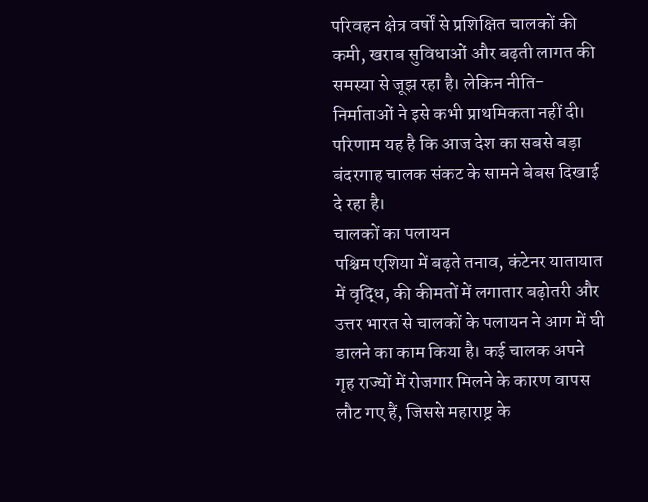परिवहन क्षेत्र वर्षों से प्रशिक्षित चालकों की कमी, खराब सुविधाओं और बढ़ती लागत की समस्या से जूझ रहा है। लेकिन नीति-निर्माताओं ने इसे कभी प्राथमिकता नहीं दी। परिणाम यह है कि आज देश का सबसे बड़ा बंदरगाह चालक संकट के सामने बेबस दिखाई दे रहा है।
चालकों का पलायन
पश्चिम एशिया में बढ़ते तनाव, कंटेनर यातायात में वृद्धि, की कीमतों में लगातार बढ़ोतरी और उत्तर भारत से चालकों के पलायन ने आग में घी डालने का काम किया है। कई चालक अपने गृह राज्यों में रोजगार मिलने के कारण वापस लौट गए हैं, जिससे महाराष्ट्र के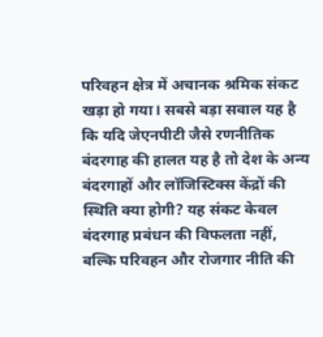परिवहन क्षेत्र में अचानक श्रमिक संकट खड़ा हो गया। सबसे बड़ा सवाल यह है कि यदि जेएनपीटी जैसे रणनीतिक बंदरगाह की हालत यह है तो देश के अन्य बंदरगाहों और लॉजिस्टिक्स केंद्रों की स्थिति क्या होगी? यह संकट केवल बंदरगाह प्रबंधन की विफलता नहीं, बल्कि परिवहन और रोजगार नीति की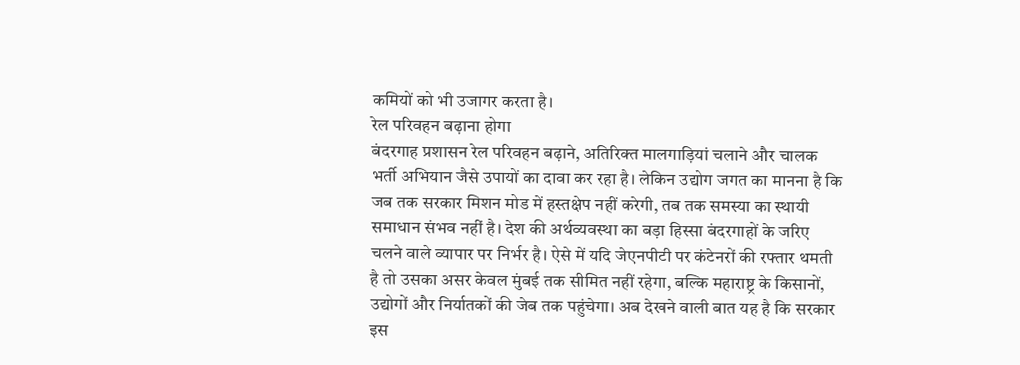कमियों को भी उजागर करता है।
रेल परिवहन बढ़ाना होगा
बंदरगाह प्रशासन रेल परिवहन बढ़ाने, अतिरिक्त मालगाड़ियां चलाने और चालक भर्ती अभियान जैसे उपायों का दावा कर रहा है। लेकिन उद्योग जगत का मानना है कि जब तक सरकार मिशन मोड में हस्तक्षेप नहीं करेगी, तब तक समस्या का स्थायी समाधान संभव नहीं है। देश की अर्थव्यवस्था का बड़ा हिस्सा बंदरगाहों के जरिए चलने वाले व्यापार पर निर्भर है। ऐसे में यदि जेएनपीटी पर कंटेनरों की रफ्तार थमती है तो उसका असर केवल मुंबई तक सीमित नहीं रहेगा, बल्कि महाराष्ट्र के किसानों, उद्योगों और निर्यातकों की जेब तक पहुंचेगा। अब देखने वाली बात यह है कि सरकार इस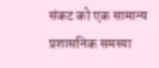संकट को एक सामान्य प्रशासनिक समस्या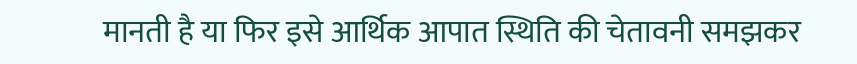मानती है या फिर इसे आर्थिक आपात स्थिति की चेतावनी समझकर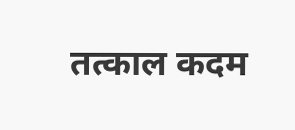तत्काल कदम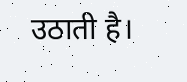उठाती है।